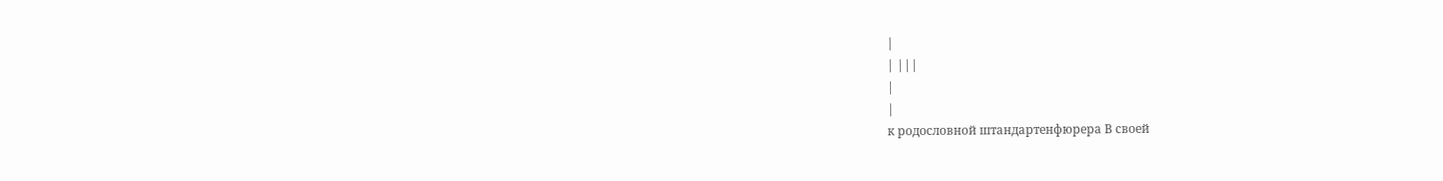|
| |||
|
|
к родословной штандартенфюрера В своей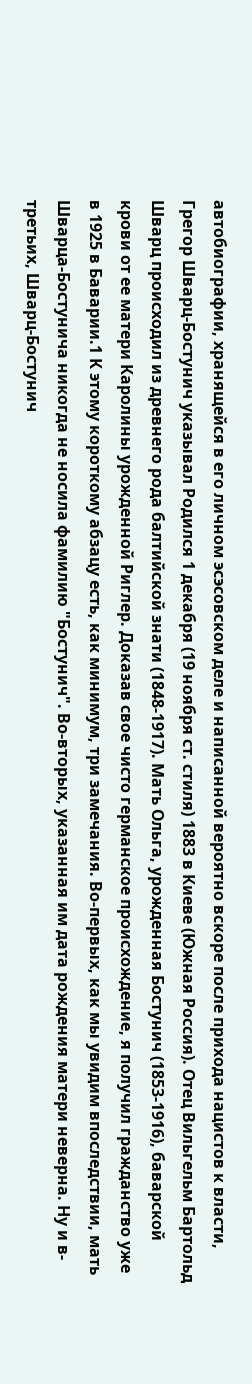автобиографии, хранящейся в его личном эсэсовском деле и написанной вероятно вскоре после прихода нацистов к власти, Грегор Шварц-Бостунич указывал Родился 1 декабря (19 ноября ст. стиля) 1883 в Киеве (Южная Россия). Отец Вильгельм Бартольд Шварц происходил из древнего рода балтийской знати (1848-1917). Мать Ольга, урожденная Бостунич (1853-1916), баварской крови от ее матери Каролины урожденной Риглер. Доказав свое чисто германское происхождение, я получил гражданство уже в 1925 в Баварии.1 К этому короткому абзацу есть, как минимум, три замечания. Во-первых, как мы увидим впоследствии, мать Шварца-Бостунича никогда не носила фамилию "Бостунич". Во-вторых, указанная им дата рождения матери неверна. Ну и в-третьих, Шварц-Бостунич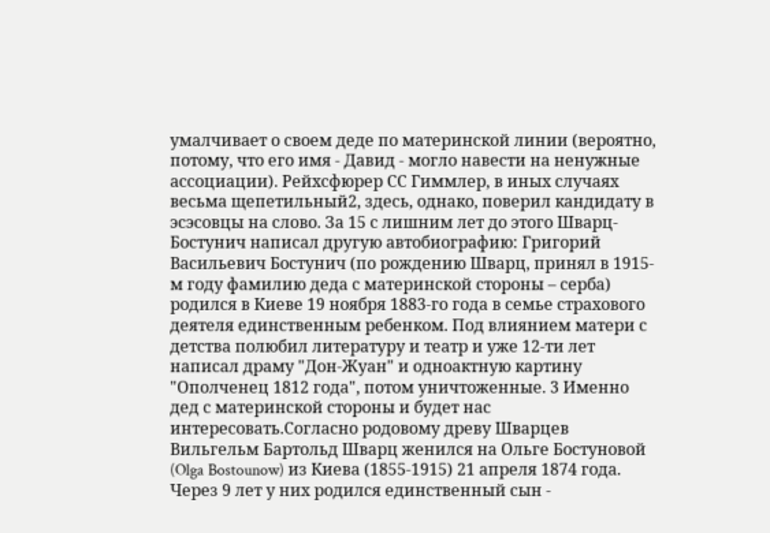умалчивает о своем деде по материнской линии (вероятно, потому, что его имя - Давид - могло навести на ненужные ассоциации). Рейхсфюрер СС Гиммлер, в иных случаях весьма щепетильный2, здесь, однако, поверил кандидату в эсэсовцы на слово. За 15 с лишним лет до этого Шварц-Бостунич написал другую автобиографию: Григорий Васильевич Бостунич (по рождению Шварц, принял в 1915-м году фамилию деда с материнской стороны – серба) родился в Киеве 19 ноября 1883-го года в семье страхового деятеля единственным ребенком. Под влиянием матери с детства полюбил литературу и театр и уже 12-ти лет написал драму "Дон-Жуан" и одноактную картину "Ополченец 1812 года", потом уничтоженные. 3 Именно дед с материнской стороны и будет нас интересовать.Согласно родовому древу Шварцев Вильгельм Бартольд Шварц женился на Ольге Бостуновой (Olga Bostounow) из Киева (1855-1915) 21 апреля 1874 года. Через 9 лет у них родился единственный сын -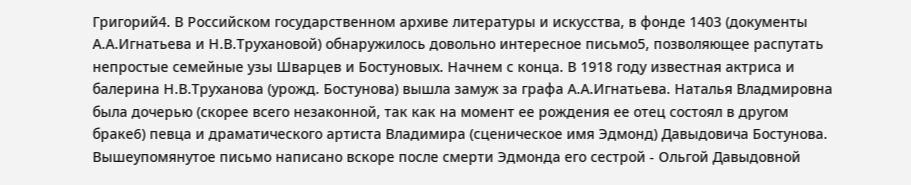Григорий4. В Российском государственном архиве литературы и искусства, в фонде 1403 (документы А.А.Игнатьева и Н.В.Трухановой) обнаружилось довольно интересное письмо5, позволяющее распутать непростые семейные узы Шварцев и Бостуновых. Начнем с конца. В 1918 году известная актриса и балерина Н.В.Труханова (урожд. Бостунова) вышла замуж за графа А.А.Игнатьева. Наталья Владмировна была дочерью (скорее всего незаконной, так как на момент ее рождения ее отец состоял в другом браке6) певца и драматического артиста Владимира (сценическое имя Эдмонд) Давыдовича Бостунова. Вышеупомянутое письмо написано вскоре после смерти Эдмонда его сестрой - Ольгой Давыдовной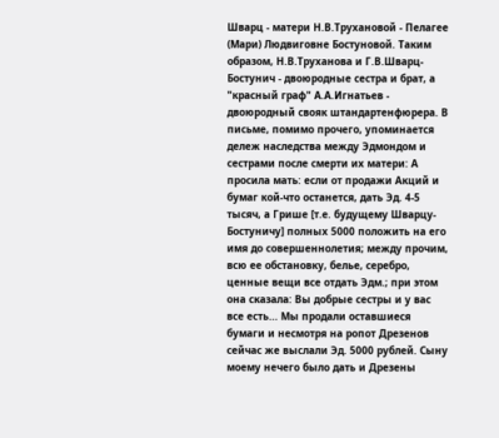Шварц - матери Н.В.Трухановой - Пелагее (Мари) Людвиговне Бостуновой. Таким образом, Н.В.Труханова и Г.В.Шварц-Бостунич - двоюродные сестра и брат, а "красный граф" А.А.Игнатьев - двоюродный свояк штандартенфюрера. В письме, помимо прочего, упоминается дележ наследства между Эдмондом и сестрами после смерти их матери: А просила мать: если от продажи Акций и бумаг кой-что останется, дать Эд. 4-5 тысяч, а Грише [т.е. будущему Шварцу-Бостуничу] полных 5000 положить на его имя до совершеннолетия; между прочим, всю ее обстановку, белье, серебро, ценные вещи все отдать Эдм.; при этом она сказала: Вы добрые сестры и у вас все есть... Мы продали оставшиеся бумаги и несмотря на ропот Дрезенов сейчас же выслали Эд. 5000 рублей. Сыну моему нечего было дать и Дрезены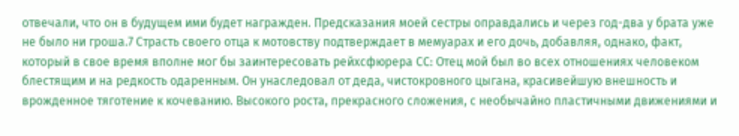отвечали, что он в будущем ими будет награжден. Предсказания моей сестры оправдались и через год-два у брата уже не было ни гроша.7 Страсть своего отца к мотовству подтверждает в мемуарах и его дочь, добавляя, однако, факт, который в свое время вполне мог бы заинтересовать рейхсфюрера СС: Отец мой был во всех отношениях человеком блестящим и на редкость одаренным. Он унаследовал от деда, чистокровного цыгана, красивейшую внешность и врожденное тяготение к кочеванию. Высокого роста, прекрасного сложения, с необычайно пластичными движениями и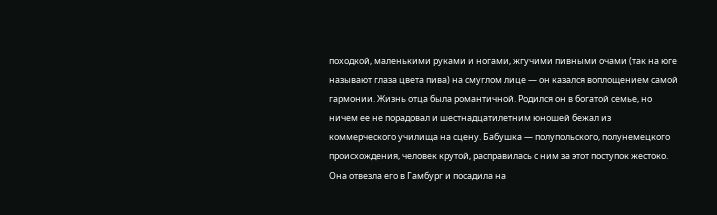походкой, маленькими руками и ногами, жгучими пивными очами (так на юге называют глаза цвета пива) на смуглом лице — он казался воплощением самой гармонии. Жизнь отца была романтичной. Родился он в богатой семье, но ничем ее не порадовал и шестнадцатилетним юношей бежал из коммерческого училища на сцену. Бабушка — полупольского, полунемецкого происхождения, человек крутой, расправилась с ним за этот поступок жестоко. Она отвезла его в Гамбург и посадила на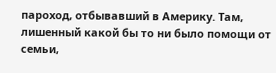пароход, отбывавший в Америку. Там, лишенный какой бы то ни было помощи от семьи,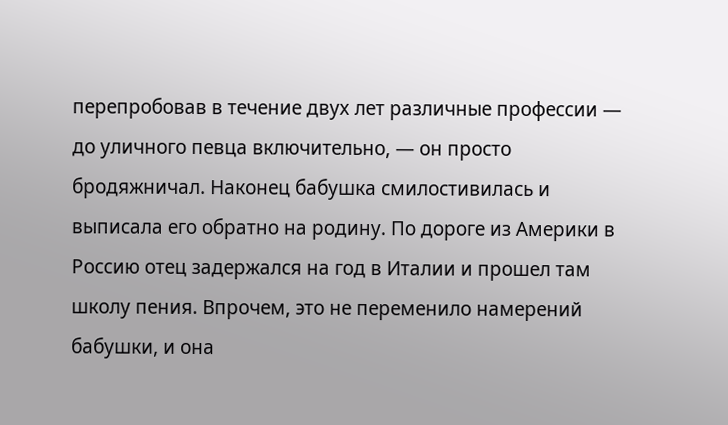перепробовав в течение двух лет различные профессии — до уличного певца включительно, — он просто бродяжничал. Наконец бабушка смилостивилась и выписала его обратно на родину. По дороге из Америки в Россию отец задержался на год в Италии и прошел там школу пения. Впрочем, это не переменило намерений бабушки, и она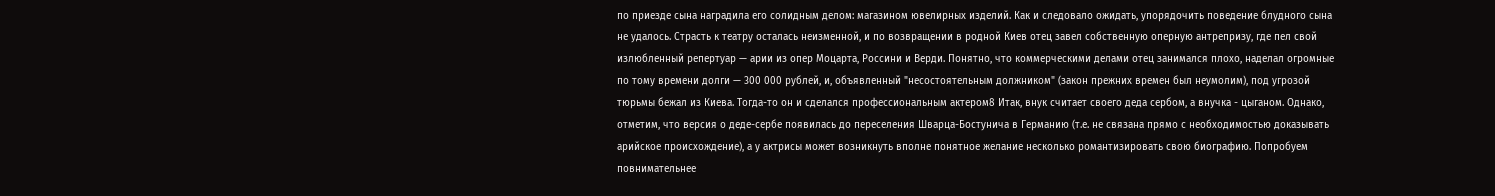по приезде сына наградила его солидным делом: магазином ювелирных изделий. Как и следовало ожидать, упорядочить поведение блудного сына не удалось. Страсть к театру осталась неизменной, и по возвращении в родной Киев отец завел собственную оперную антрепризу, где пел свой излюбленный репертуар — арии из опер Моцарта, Россини и Верди. Понятно, что коммерческими делами отец занимался плохо, наделал огромные по тому времени долги — 300 000 рублей, и, объявленный "несостоятельным должником" (закон прежних времен был неумолим), под угрозой тюрьмы бежал из Киева. Тогда-то он и сделался профессиональным актером8 Итак, внук считает своего деда сербом, а внучка - цыганом. Однако, отметим, что версия о деде-сербе появилась до переселения Шварца-Бостунича в Германию (т.е. не связана прямо с необходимостью доказывать арийское происхождение), а у актрисы может возникнуть вполне понятное желание несколько романтизировать свою биографию. Попробуем повнимательнее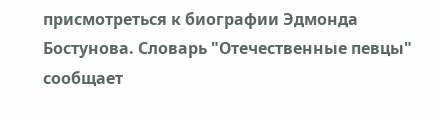присмотреться к биографии Эдмонда Бостунова. Словарь "Отечественные певцы" сообщает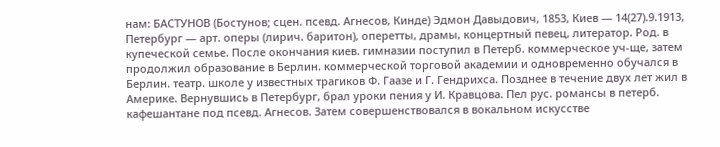нам: БАСТУНОВ (Бостунов; сцен. псевд. Агнесов, Кинде) Эдмон Давыдович, 1853, Киев — 14(27).9.1913, Петербург — арт. оперы (лирич. баритон), оперетты, драмы, концертный певец, литератор. Род. в купеческой семье. После окончания киев. гимназии поступил в Петерб. коммерческое уч-ще, затем продолжил образование в Берлин. коммерческой торговой академии и одновременно обучался в Берлин. театр. школе у известных трагиков Ф. Гаазе и Г. Гендрихса. Позднее в течение двух лет жил в Америке. Вернувшись в Петербург, брал уроки пения у И. Кравцова. Пел рус. романсы в петерб. кафешантане под псевд. Агнесов. Затем совершенствовался в вокальном искусстве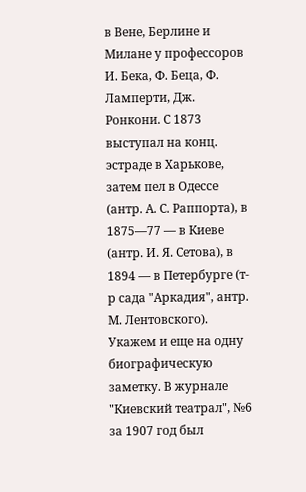в Вене, Берлине и Милане у профессоров И. Бека, Ф. Беца, Ф. Ламперти, Дж. Ронкони. С 1873 выступал на конц. эстраде в Харькове, затем пел в Одессе (антр. А. С. Раппорта), в 1875—77 — в Киеве (антр. И. Я. Сетова), в 1894 — в Петербурге (т-р сада "Аркадия", антр. М. Лентовского). Укажем и еще на одну биографическую заметку. В журнале "Киевский театрал", №6 за 1907 год был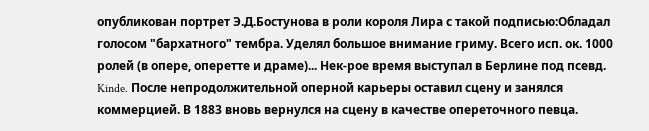опубликован портрет Э.Д.Бостунова в роли короля Лира с такой подписью:Обладал голосом "бархатного" тембра. Уделял большое внимание гриму. Всего исп. ок. 1000 ролей (в опере, оперетте и драме)... Нек-рое время выступал в Берлине под псевд. Kinde. После непродолжительной оперной карьеры оставил сцену и занялся коммерцией. В 1883 вновь вернулся на сцену в качестве опереточного певца.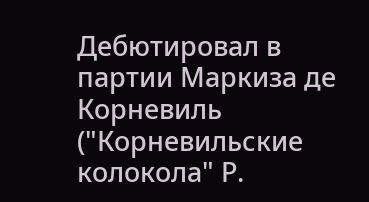Дебютировал в партии Маркиза де Корневиль ("Корневильские колокола" Р.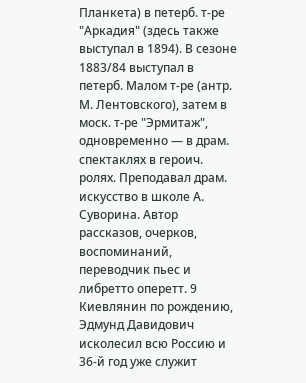Планкета) в петерб. т-ре "Аркадия" (здесь также выступал в 1894). В сезоне 1883/84 выступал в петерб. Малом т-ре (антр. М. Лентовского), затем в моск. т-ре "Эрмитаж", одновременно — в драм. спектаклях в героич. ролях. Преподавал драм. искусство в школе А. Суворина. Автор рассказов, очерков, воспоминаний, переводчик пьес и либретто оперетт. 9 Киевлянин по рождению, Эдмунд Давидович исколесил всю Россию и 36-й год уже служит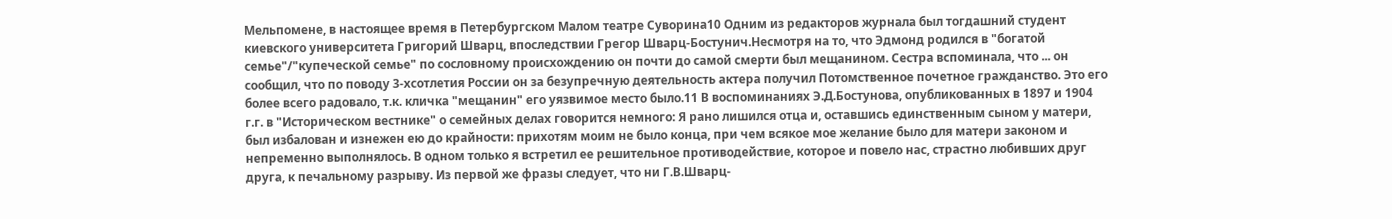Мельпомене, в настоящее время в Петербургском Малом театре Суворина10 Одним из редакторов журнала был тогдашний студент киевского университета Григорий Шварц, впоследствии Грегор Шварц-Бостунич.Несмотря на то, что Эдмонд родился в "богатой семье"/"купеческой семье" по сословному происхождению он почти до самой смерти был мещанином. Сестра вспоминала, что ... он сообщил, что по поводу 3-хсотлетия России он за безупречную деятельность актера получил Потомственное почетное гражданство. Это его более всего радовало, т.к. кличка "мещанин" его уязвимое место было.11 В воспоминаниях Э.Д.Бостунова, опубликованных в 1897 и 1904 г.г. в "Историческом вестнике" о семейных делах говорится немного: Я рано лишился отца и, оставшись единственным сыном у матери, был избалован и изнежен ею до крайности: прихотям моим не было конца, при чем всякое мое желание было для матери законом и непременно выполнялось. В одном только я встретил ее решительное противодействие, которое и повело нас, страстно любивших друг друга, к печальному разрыву. Из первой же фразы следует, что ни Г.В.Шварц-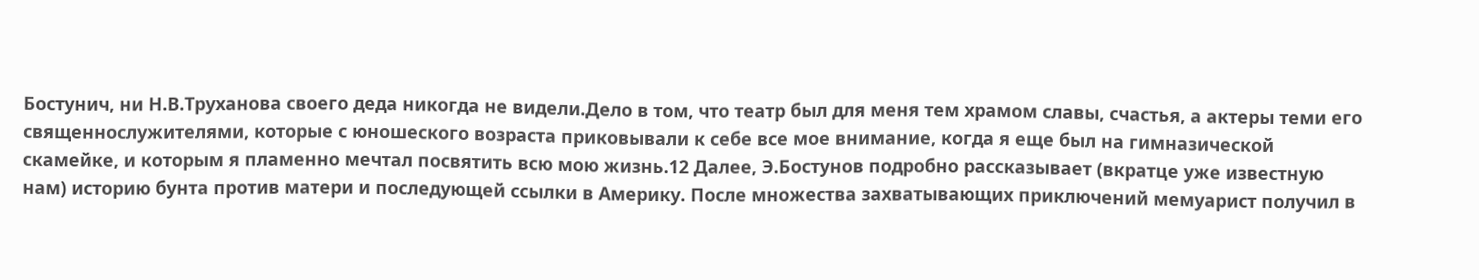Бостунич, ни Н.В.Труханова своего деда никогда не видели.Дело в том, что театр был для меня тем храмом славы, счастья, а актеры теми его священнослужителями, которые с юношеского возраста приковывали к себе все мое внимание, когда я еще был на гимназической скамейке, и которым я пламенно мечтал посвятить всю мою жизнь.12 Далее, Э.Бостунов подробно рассказывает (вкратце уже известную нам) историю бунта против матери и последующей ссылки в Америку. После множества захватывающих приключений мемуарист получил в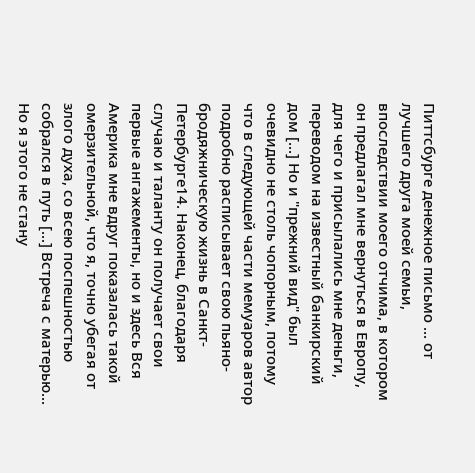Питтсбурге денежное письмо ... от лучшего друга моей семьи, впоследствии моего отчима, в котором он предлагал мне вернуться в Европу, для чего и присылались мне деньги, переводом на известный банкирский дом [...] Но и "прежний вид" был очевидно не столь чопорным, потому что в следующей части мемуаров автор подробно расписывает свою пьяно-бродяжническую жизнь в Санкт-Петербурге14. Наконец, благодаря случаю и таланту он получает свои первые ангажементы, но и здесь Вся Америка мне вдруг показалась такой омерзительной, что я, точно убегая от злого духа, со всею поспешностью собрался в путь [...] Встреча с матерью... Но я этого не стану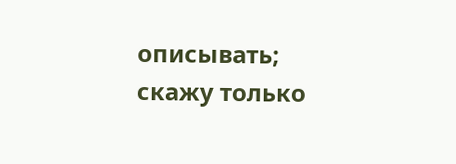описывать; скажу только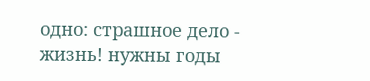одно: страшное дело - жизнь! нужны годы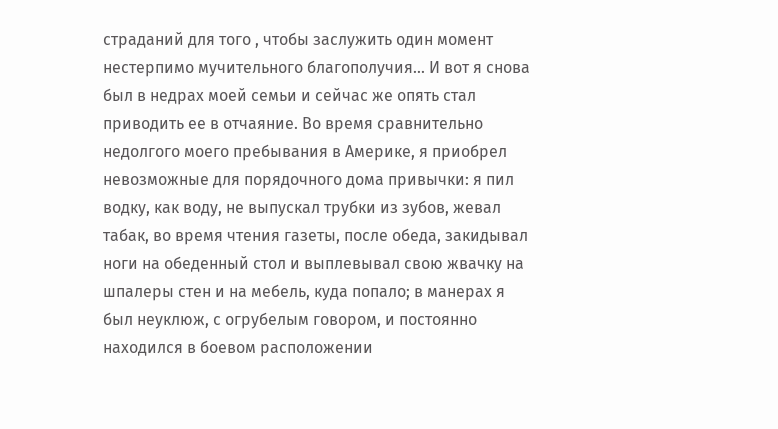страданий для того , чтобы заслужить один момент нестерпимо мучительного благополучия... И вот я снова был в недрах моей семьи и сейчас же опять стал приводить ее в отчаяние. Во время сравнительно недолгого моего пребывания в Америке, я приобрел невозможные для порядочного дома привычки: я пил водку, как воду, не выпускал трубки из зубов, жевал табак, во время чтения газеты, после обеда, закидывал ноги на обеденный стол и выплевывал свою жвачку на шпалеры стен и на мебель, куда попало; в манерах я был неуклюж, с огрубелым говором, и постоянно находился в боевом расположении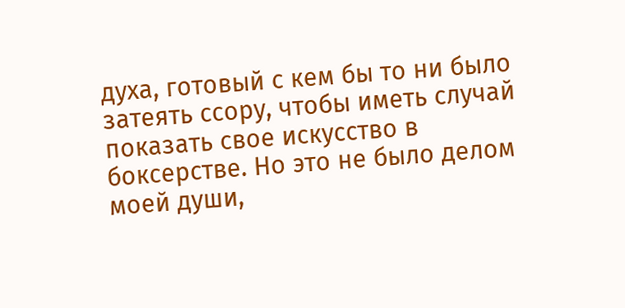духа, готовый с кем бы то ни было затеять ссору, чтобы иметь случай показать свое искусство в боксерстве. Но это не было делом моей души,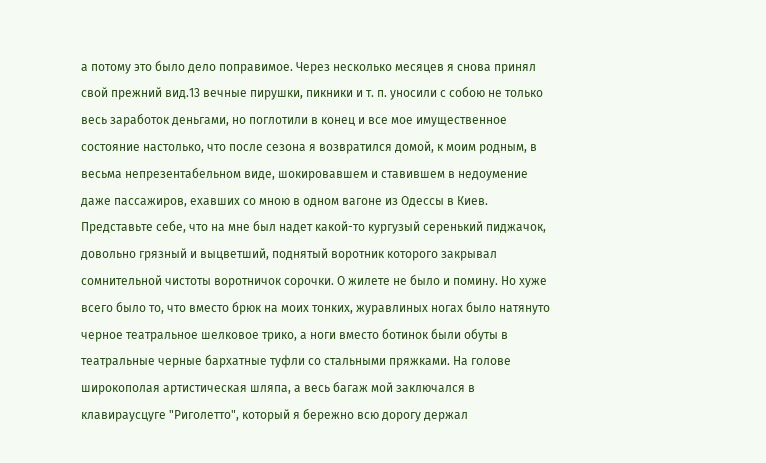а потому это было дело поправимое. Через несколько месяцев я снова принял свой прежний вид.13 вечные пирушки, пикники и т. п. уносили с собою не только весь заработок деньгами, но поглотили в конец и все мое имущественное состояние настолько, что после сезона я возвратился домой, к моим родным, в весьма непрезентабельном виде, шокировавшем и ставившем в недоумение даже пассажиров, ехавших со мною в одном вагоне из Одессы в Киев. Представьте себе, что на мне был надет какой-то кургузый серенький пиджачок, довольно грязный и выцветший, поднятый воротник которого закрывал сомнительной чистоты воротничок сорочки. О жилете не было и помину. Но хуже всего было то, что вместо брюк на моих тонких, журавлиных ногах было натянуто черное театральное шелковое трико, а ноги вместо ботинок были обуты в театральные черные бархатные туфли со стальными пряжками. На голове широкополая артистическая шляпа, а весь багаж мой заключался в клавираусцуге "Риголетто", который я бережно всю дорогу держал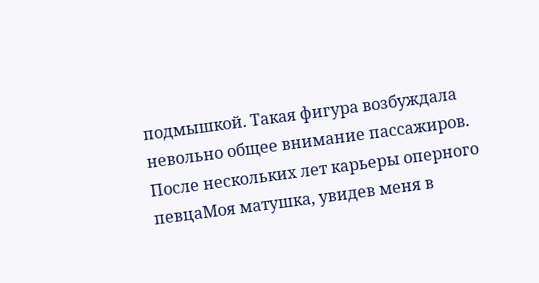подмышкой. Такая фигура возбуждала невольно общее внимание пассажиров. После нескольких лет карьеры оперного певцаМоя матушка, увидев меня в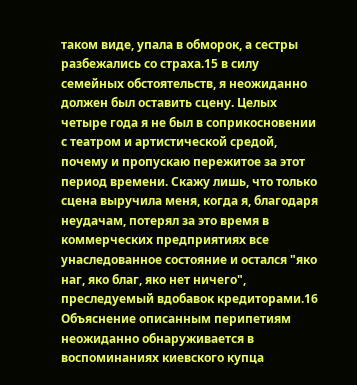таком виде, упала в обморок, а сестры разбежались со страха.15 в силу семейных обстоятельств, я неожиданно должен был оставить сцену. Целых четыре года я не был в соприкосновении с театром и артистической средой, почему и пропускаю пережитое за этот период времени. Скажу лишь, что только сцена выручила меня, когда я, благодаря неудачам, потерял за это время в коммерческих предприятиях все унаследованное состояние и остался "яко наг, яко благ, яко нет ничего", преследуемый вдобавок кредиторами.16 Объяснение описанным перипетиям неожиданно обнаруживается в воспоминаниях киевского купца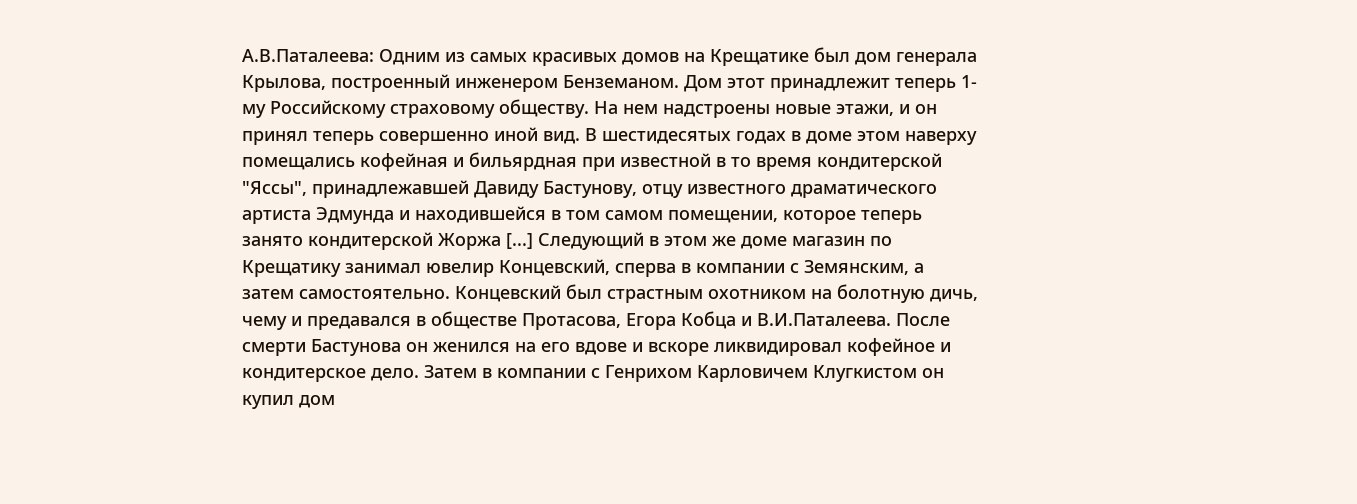А.В.Паталеева: Одним из самых красивых домов на Крещатике был дом генерала Крылова, построенный инженером Бенземаном. Дом этот принадлежит теперь 1-му Российскому страховому обществу. На нем надстроены новые этажи, и он принял теперь совершенно иной вид. В шестидесятых годах в доме этом наверху помещались кофейная и бильярдная при известной в то время кондитерской "Яссы", принадлежавшей Давиду Бастунову, отцу известного драматического артиста Эдмунда и находившейся в том самом помещении, которое теперь занято кондитерской Жоржа [...] Следующий в этом же доме магазин по Крещатику занимал ювелир Концевский, сперва в компании с Земянским, а затем самостоятельно. Концевский был страстным охотником на болотную дичь, чему и предавался в обществе Протасова, Егора Кобца и В.И.Паталеева. После смерти Бастунова он женился на его вдове и вскоре ликвидировал кофейное и кондитерское дело. Затем в компании с Генрихом Карловичем Клугкистом он купил дом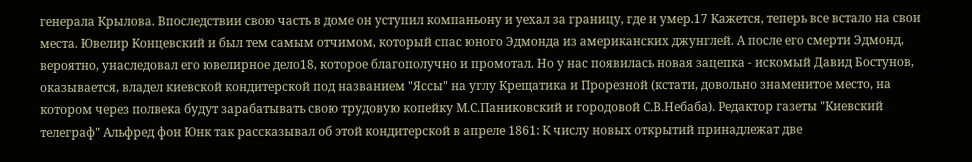генерала Крылова. Впоследствии свою часть в доме он уступил компаньону и уехал за границу, где и умер.17 Кажется, теперь все встало на свои места. Ювелир Концевский и был тем самым отчимом, который спас юного Эдмонда из американских джунглей. А после его смерти Эдмонд, вероятно, унаследовал его ювелирное дело18, которое благополучно и промотал. Но у нас появилась новая зацепка - искомый Давид Бостунов, оказывается, владел киевской кондитерской под названием "Яссы" на углу Крещатика и Прорезной (кстати, довольно знаменитое место, на котором через полвека будут зарабатывать свою трудовую копейку М.С.Паниковский и городовой С.В.Небаба). Редактор газеты "Киевский телеграф" Альфред фон Юнк так рассказывал об этой кондитерской в апреле 1861: К числу новых открытий принадлежат две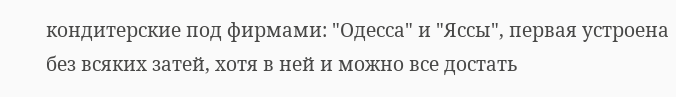кондитерские под фирмами: "Одесса" и "Яссы", первая устроена без всяких затей, хотя в ней и можно все достать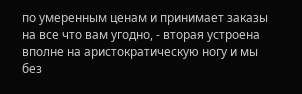по умеренным ценам и принимает заказы на все что вам угодно, - вторая устроена вполне на аристократическую ногу и мы без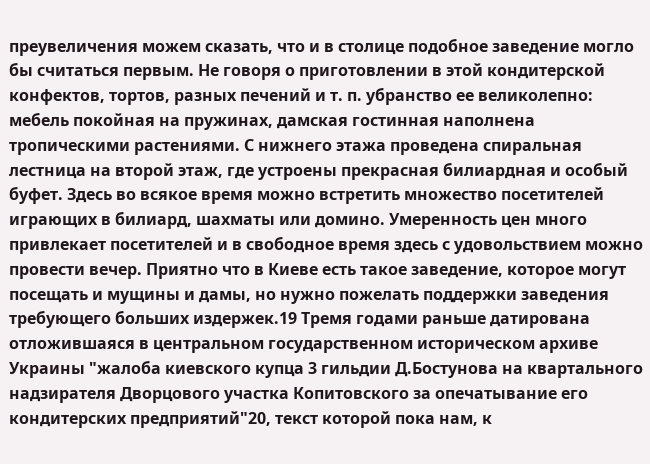преувеличения можем сказать, что и в столице подобное заведение могло бы считаться первым. Не говоря о приготовлении в этой кондитерской конфектов, тортов, разных печений и т. п. убранство ее великолепно: мебель покойная на пружинах, дамская гостинная наполнена тропическими растениями. С нижнего этажа проведена спиральная лестница на второй этаж, где устроены прекрасная билиардная и особый буфет. Здесь во всякое время можно встретить множество посетителей играющих в билиард, шахматы или домино. Умеренность цен много привлекает посетителей и в свободное время здесь с удовольствием можно провести вечер. Приятно что в Киеве есть такое заведение, которое могут посещать и мущины и дамы, но нужно пожелать поддержки заведения требующего больших издержек.19 Тремя годами раньше датирована отложившаяся в центральном государственном историческом архиве Украины "жалоба киевского купца 3 гильдии Д.Бостунова на квартального надзирателя Дворцового участка Копитовского за опечатывание его кондитерских предприятий"20, текст которой пока нам, к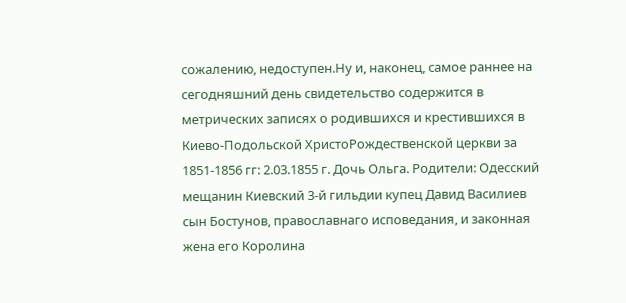сожалению, недоступен.Ну и, наконец, самое раннее на сегодняшний день свидетельство содержится в метрических записях о родившихся и крестившихся в Киево-Подольской ХристоРождественской церкви за 1851-1856 гг: 2.03.1855 г. Дочь Ольга. Родители: Одесский мещанин Киевский 3-й гильдии купец Давид Василиев сын Бостунов, православнаго исповедания, и законная жена его Королина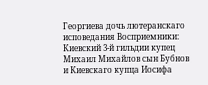Георгиева дочь лютеранскаго исповедания Восприемники: Киевский 3-й гильдии купец Михаил Михайлов сын Бубнов и Киевскаго купца Иосифа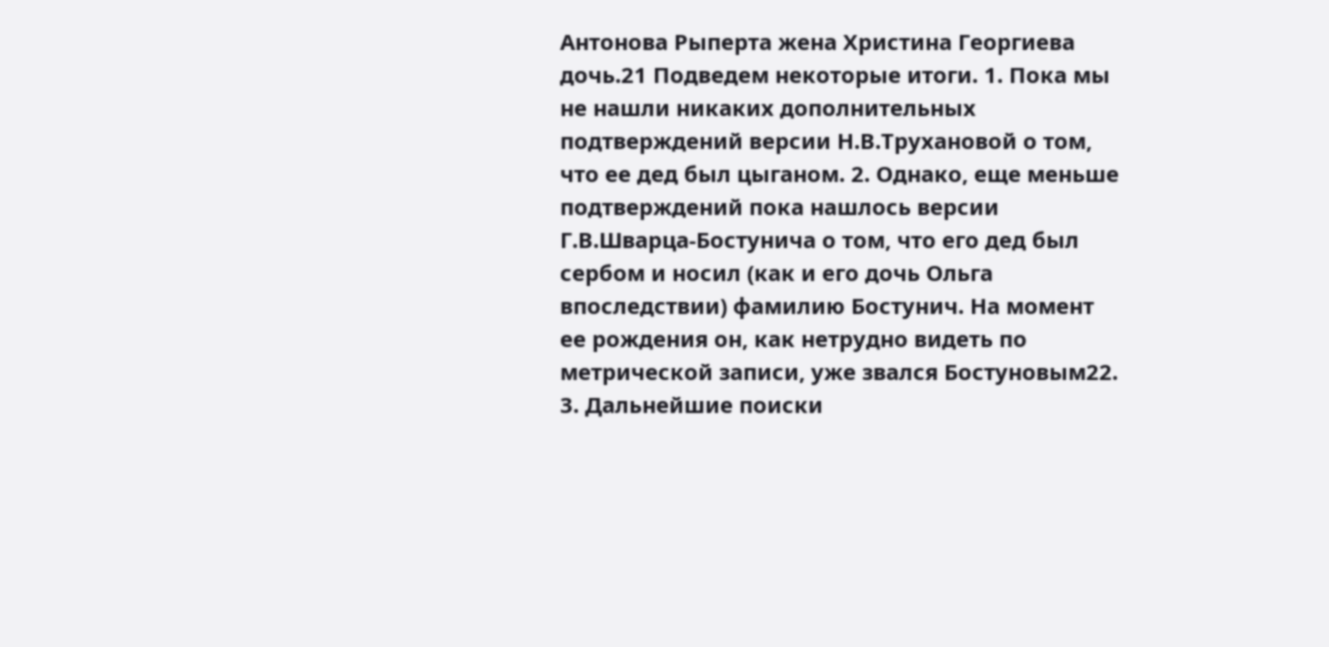Антонова Рыперта жена Христина Георгиева дочь.21 Подведем некоторые итоги. 1. Пока мы не нашли никаких дополнительных подтверждений версии Н.В.Трухановой о том, что ее дед был цыганом. 2. Однако, еще меньше подтверждений пока нашлось версии Г.В.Шварца-Бостунича о том, что его дед был сербом и носил (как и его дочь Ольга впоследствии) фамилию Бостунич. На момент ее рождения он, как нетрудно видеть по метрической записи, уже звался Бостуновым22. 3. Дальнейшие поиски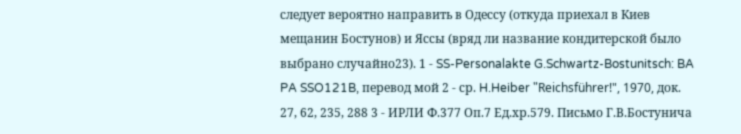следует вероятно направить в Одессу (откуда приехал в Киев мещанин Бостунов) и Яссы (вряд ли название кондитерской было выбрано случайно23). 1 - SS-Personalakte G.Schwartz-Bostunitsch: BA PA SSO121B, перевод мой 2 - ср. H.Heiber "Reichsführer!", 1970, док. 27, 62, 235, 288 3 - ИРЛИ Ф.377 Оп.7 Ед.хр.579. Письмо Г.В.Бостунича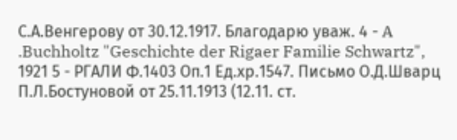С.А.Венгерову от 30.12.1917. Благодарю уваж. 4 - A .Buchholtz "Geschichte der Rigaer Familie Schwartz", 1921 5 - РГАЛИ Ф.1403 Оп.1 Ед.хр.1547. Письмо О.Д.Шварц П.Л.Бостуновой от 25.11.1913 (12.11. ст.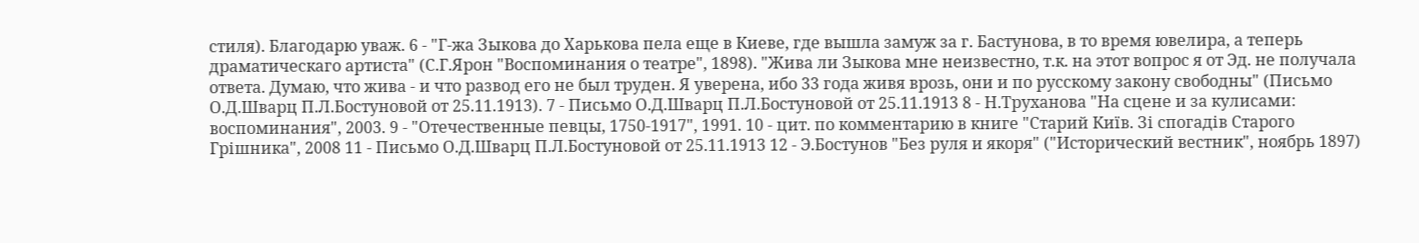стиля). Благодарю уваж. 6 - "Г-жа Зыкова до Харькова пела еще в Киеве, где вышла замуж за г. Бастунова, в то время ювелира, а теперь драматическаго артиста" (С.Г.Ярон "Воспоминания о театре", 1898). "Жива ли Зыкова мне неизвестно, т.к. на этот вопрос я от Эд. не получала ответа. Думаю, что жива - и что развод его не был труден. Я уверена, ибо 33 года живя врозь, они и по русскому закону свободны" (Письмо О.Д.Шварц П.Л.Бостуновой от 25.11.1913). 7 - Письмо О.Д.Шварц П.Л.Бостуновой от 25.11.1913 8 - Н.Труханова "На сцене и за кулисами: воспоминания", 2003. 9 - "Отечественные певцы, 1750-1917", 1991. 10 - цит. по комментарию в книге "Старий Київ. Зі спогадів Старого Грішника", 2008 11 - Письмо О.Д.Шварц П.Л.Бостуновой от 25.11.1913 12 - Э.Бостунов "Без руля и якоря" ("Исторический вестник", ноябрь 1897)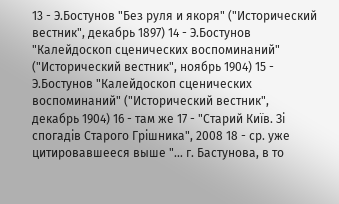13 - Э.Бостунов "Без руля и якоря" ("Исторический вестник", декабрь 1897) 14 - Э.Бостунов "Калейдоскоп сценических воспоминаний" ("Исторический вестник", ноябрь 1904) 15 - Э.Бостунов "Калейдоскоп сценических воспоминаний" ("Исторический вестник", декабрь 1904) 16 - там же 17 - "Старий Київ. Зі спогадів Старого Грішника", 2008 18 - ср. уже цитировавшееся выше "... г. Бастунова, в то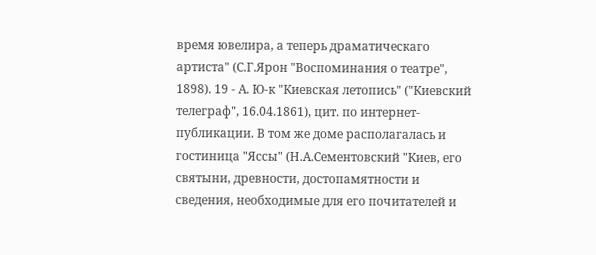время ювелира, а теперь драматическаго артиста" (С.Г.Ярон "Воспоминания о театре", 1898). 19 - А. Ю-к "Киевская летопись" ("Киевский телеграф", 16.04.1861), цит. по интернет-публикации. В том же доме располагалась и гостиница "Яссы" (Н.А.Сементовский "Киев, его святыни, древности, достопамятности и сведения, необходимые для его почитателей и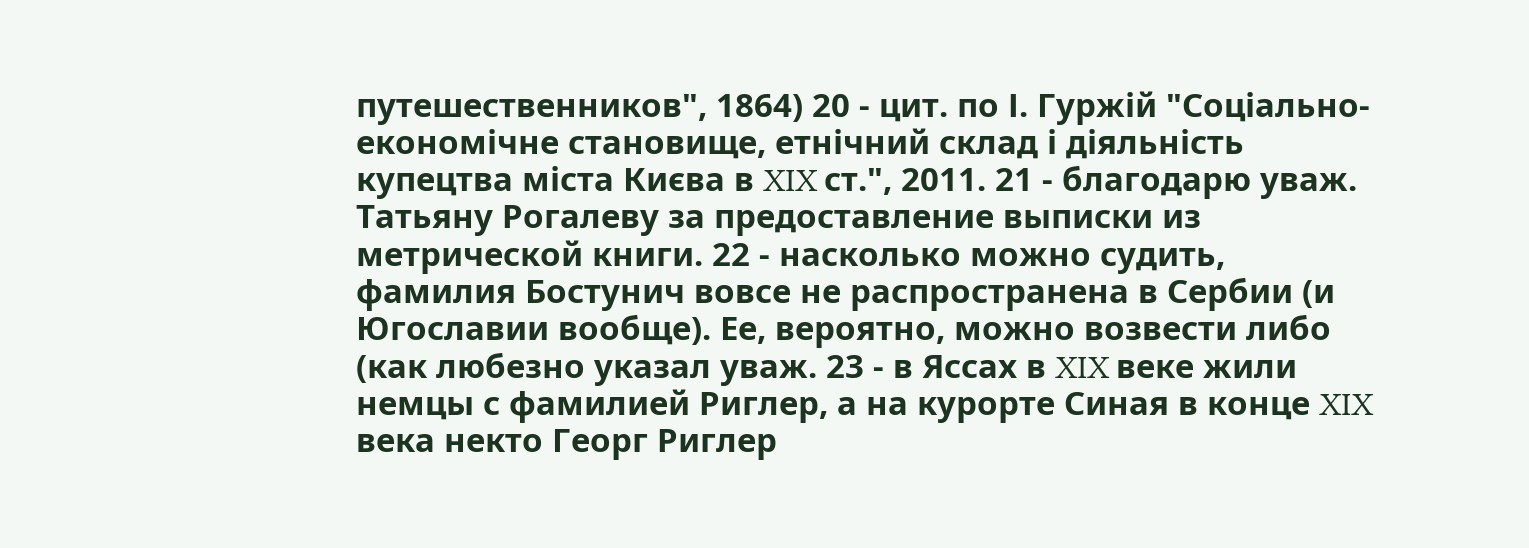путешественников", 1864) 20 - цит. по І. Гуржій "Соціально-економічне становище, етнічний склад і діяльність купецтва міста Києва в XIX ст.", 2011. 21 - благодарю уваж. Татьяну Рогалеву за предоставление выписки из метрической книги. 22 - насколько можно судить, фамилия Бостунич вовсе не распространена в Сербии (и Югославии вообще). Eе, вероятно, можно возвести либо (как любезно указал уваж. 23 - в Яссах в XIX веке жили немцы с фамилией Риглер, а на курорте Синая в конце XIX века некто Георг Риглер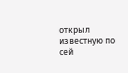открыл известную по сей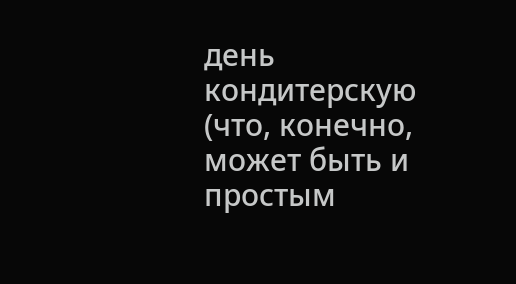день кондитерскую (что, конечно, может быть и простым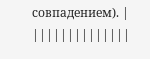совпадением). |
||||||||||||||